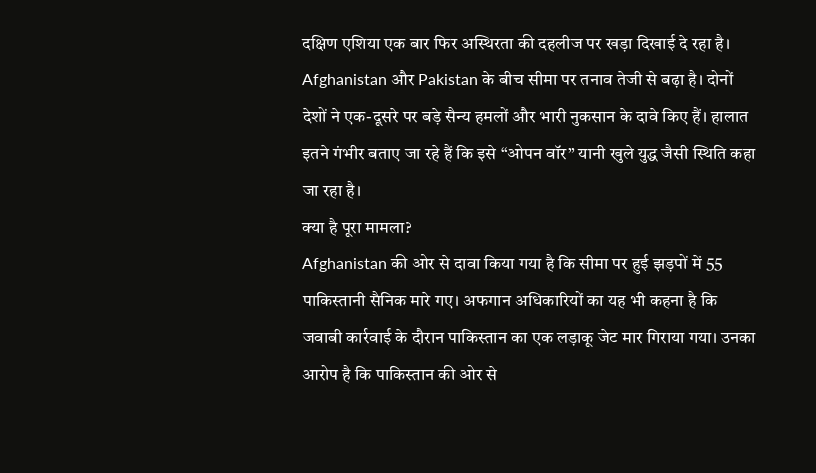दक्षिण एशिया एक बार फिर अस्थिरता की दहलीज पर खड़ा दिखाई दे रहा है। Afghanistan और Pakistan के बीच सीमा पर तनाव तेजी से बढ़ा है। दोनों देशों ने एक-दूसरे पर बड़े सैन्य हमलों और भारी नुकसान के दावे किए हैं। हालात इतने गंभीर बताए जा रहे हैं कि इसे “ओपन वॉर” यानी खुले युद्ध जैसी स्थिति कहा जा रहा है।
क्या है पूरा मामला?
Afghanistan की ओर से दावा किया गया है कि सीमा पर हुई झड़पों में 55 पाकिस्तानी सैनिक मारे गए। अफगान अधिकारियों का यह भी कहना है कि जवाबी कार्रवाई के दौरान पाकिस्तान का एक लड़ाकू जेट मार गिराया गया। उनका आरोप है कि पाकिस्तान की ओर से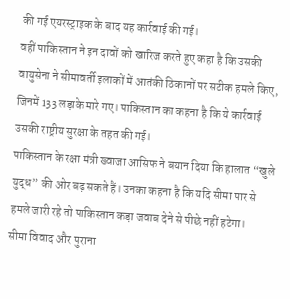की गई एयरस्ट्राइक के बाद यह कार्रवाई की गई।
वहीं पाकिस्तान ने इन दावों को खारिज करते हुए कहा है कि उसकी वायुसेना ने सीमावर्ती इलाकों में आतंकी ठिकानों पर सटीक हमले किए, जिनमें 133 लड़ाके मारे गए। पाकिस्तान का कहना है कि ये कार्रवाई उसकी राष्ट्रीय सुरक्षा के तहत की गई।
पाकिस्तान के रक्षा मंत्री ख्वाजा आसिफ ने बयान दिया कि हालात “खुले युद्ध” की ओर बढ़ सकते हैं। उनका कहना है कि यदि सीमा पार से हमले जारी रहे तो पाकिस्तान कड़ा जवाब देने से पीछे नहीं हटेगा।
सीमा विवाद और पुराना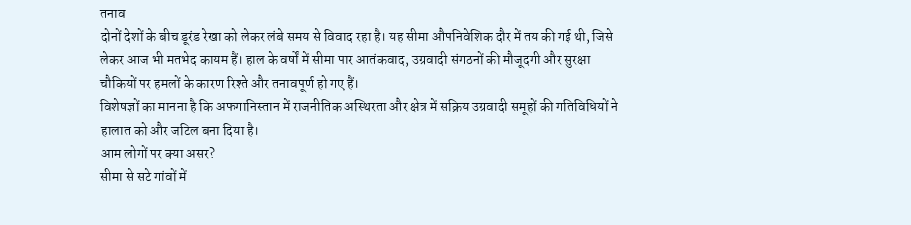तनाव
दोनों देशों के बीच डूरंड रेखा को लेकर लंबे समय से विवाद रहा है। यह सीमा औपनिवेशिक दौर में तय की गई थी, जिसे लेकर आज भी मतभेद कायम हैं। हाल के वर्षों में सीमा पार आतंकवाद, उग्रवादी संगठनों की मौजूदगी और सुरक्षा चौकियों पर हमलों के कारण रिश्ते और तनावपूर्ण हो गए हैं।
विशेषज्ञों का मानना है कि अफगानिस्तान में राजनीतिक अस्थिरता और क्षेत्र में सक्रिय उग्रवादी समूहों की गतिविधियों ने हालात को और जटिल बना दिया है।
आम लोगों पर क्या असर?
सीमा से सटे गांवों में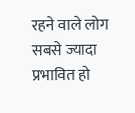रहने वाले लोग सबसे ज्यादा प्रभावित हो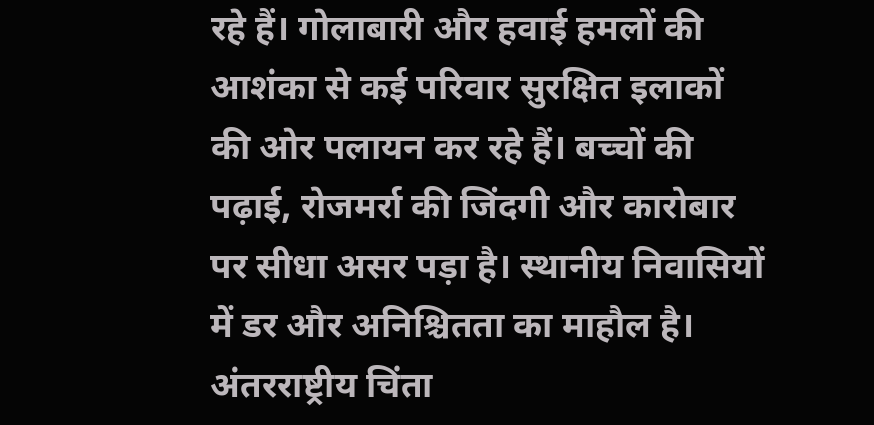रहे हैं। गोलाबारी और हवाई हमलों की आशंका से कई परिवार सुरक्षित इलाकों की ओर पलायन कर रहे हैं। बच्चों की पढ़ाई, रोजमर्रा की जिंदगी और कारोबार पर सीधा असर पड़ा है। स्थानीय निवासियों में डर और अनिश्चितता का माहौल है।
अंतरराष्ट्रीय चिंता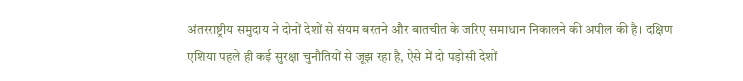अंतरराष्ट्रीय समुदाय ने दोनों देशों से संयम बरतने और बातचीत के जरिए समाधान निकालने की अपील की है। दक्षिण एशिया पहले ही कई सुरक्षा चुनौतियों से जूझ रहा है, ऐसे में दो पड़ोसी देशों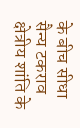के बीच सीधा सैन्य टकराव क्षेत्रीय शांति के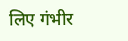लिए गंभीर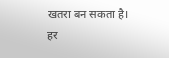खतरा बन सकता है।
हर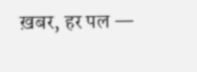ख़बर, हर पल —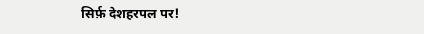सिर्फ़ देशहरपल पर!